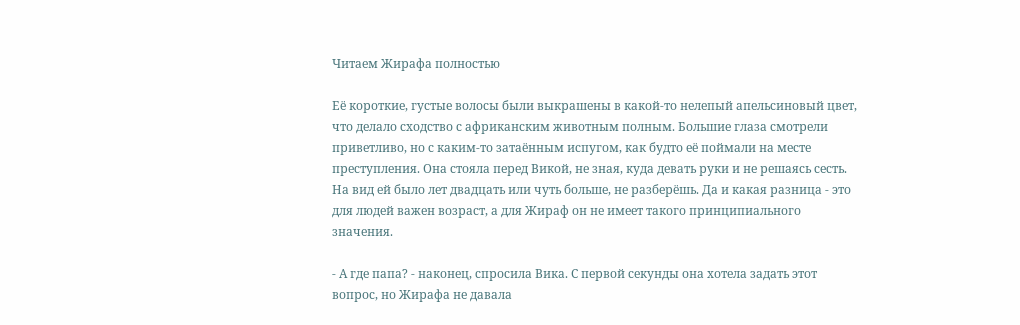Читаем Жирафа полностью

Её короткие, густые волосы были выкрашены в какой-то нелепый апельсиновый цвет, что делало сходство с африканским животным полным. Большие глаза смотрели приветливо, но с каким-то затаённым испугом, как будто её поймали на месте преступления. Она стояла перед Викой, не зная, куда девать руки и не решаясь сесть. На вид ей было лет двадцать или чуть больше, не разберёшь. Да и какая разница - это для людей важен возраст, а для Жираф он не имеет такого принципиального значения.

- А где папа? - наконец, спросила Вика. С первой секунды она хотела задать этот вопрос, но Жирафа не давала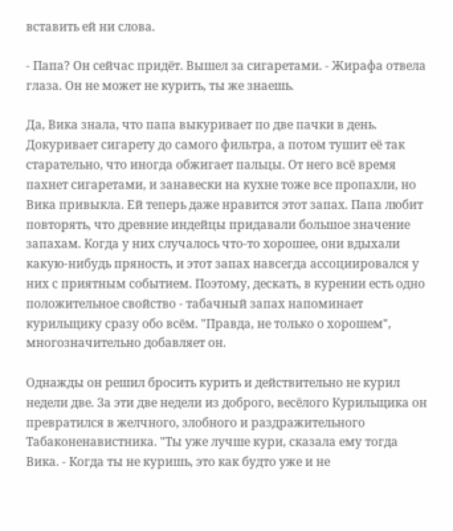вставить ей ни слова.

- Папа? Он сейчас придёт. Вышел за сигаретами. - Жирафа отвела глаза. Он не может не курить, ты же знаешь.

Да, Вика знала, что папа выкуривает по две пачки в день. Докуривает сигарету до самого фильтра, а потом тушит её так старательно, что иногда обжигает пальцы. От него всё время пахнет сигаретами, и занавески на кухне тоже все пропахли, но Вика привыкла. Ей теперь даже нравится этот запах. Папа любит повторять, что древние индейцы придавали большое значение запахам. Когда у них случалось что-то хорошее, они вдыхали какую-нибудь пряность, и этот запах навсегда ассоциировался у них с приятным событием. Поэтому, дескать, в курении есть одно положительное свойство - табачный запах напоминает курильщику сразу обо всём. "Правда, не только о хорошем", многозначительно добавляет он.

Однажды он решил бросить курить и действительно не курил недели две. За эти две недели из доброго, весёлого Курильщика он превратился в желчного, злобного и раздражительного Табаконенавистника. "Ты уже лучше кури, сказала ему тогда Вика. - Когда ты не куришь, это как будто уже и не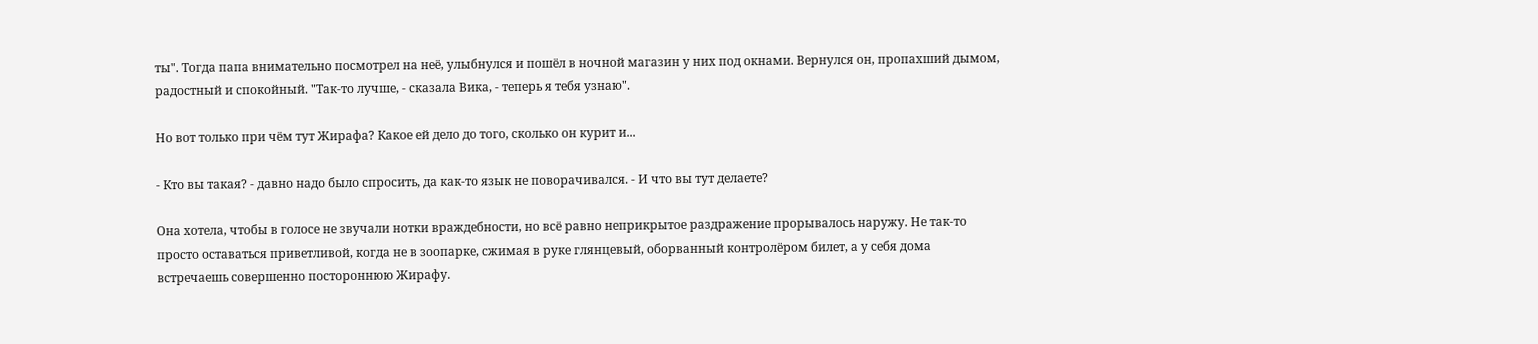ты". Тогда папа внимательно посмотрел на неё, улыбнулся и пошёл в ночной магазин у них под окнами. Вернулся он, пропахший дымом, радостный и спокойный. "Так-то лучше, - сказала Вика, - теперь я тебя узнаю".

Но вот только при чём тут Жирафа? Какое ей дело до того, сколько он курит и...

- Кто вы такая? - давно надо было спросить, да как-то язык не поворачивался. - И что вы тут делаете?

Она хотела, чтобы в голосе не звучали нотки враждебности, но всё равно неприкрытое раздражение прорывалось наружу. Не так-то просто оставаться приветливой, когда не в зоопарке, сжимая в руке глянцевый, оборванный контролёром билет, а у себя дома встречаешь совершенно постороннюю Жирафу.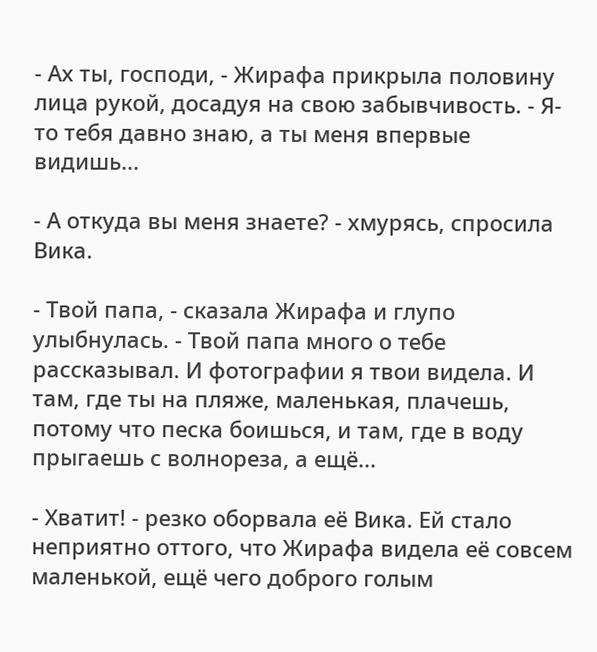- Ах ты, господи, - Жирафа прикрыла половину лица рукой, досадуя на свою забывчивость. - Я-то тебя давно знаю, а ты меня впервые видишь...

- А откуда вы меня знаете? - хмурясь, спросила Вика.

- Твой папа, - сказала Жирафа и глупо улыбнулась. - Твой папа много о тебе рассказывал. И фотографии я твои видела. И там, где ты на пляже, маленькая, плачешь, потому что песка боишься, и там, где в воду прыгаешь с волнореза, а ещё...

- Хватит! - резко оборвала её Вика. Ей стало неприятно оттого, что Жирафа видела её совсем маленькой, ещё чего доброго голым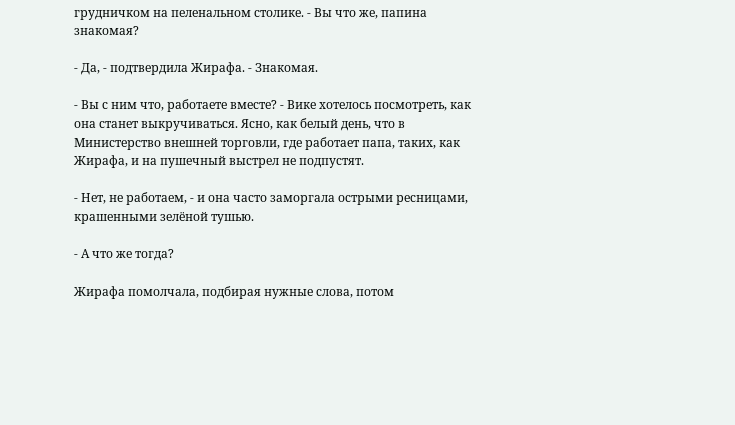грудничком на пеленальном столике. - Вы что же, папина знакомая?

- Да, - подтвердила Жирафа. - Знакомая.

- Вы с ним что, работаете вместе? - Вике хотелось посмотреть, как она станет выкручиваться. Ясно, как белый день, что в Министерство внешней торговли, где работает папа, таких, как Жирафа, и на пушечный выстрел не подпустят.

- Нет, не работаем, - и она часто заморгала острыми ресницами, крашенными зелёной тушью.

- А что же тогда?

Жирафа помолчала, подбирая нужные слова, потом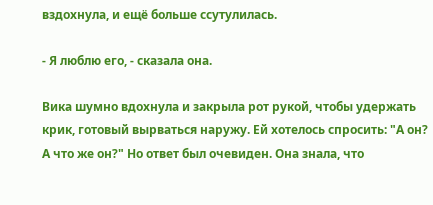вздохнула, и ещё больше ссутулилась.

- Я люблю его, - сказала она.

Вика шумно вдохнула и закрыла рот рукой, чтобы удержать крик, готовый вырваться наружу. Ей хотелось спросить: "А он? А что же он?" Но ответ был очевиден. Она знала, что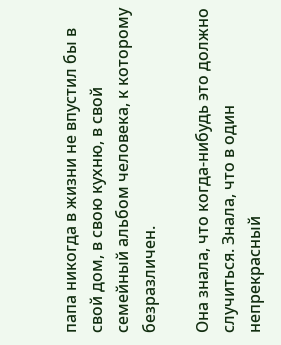папа никогда в жизни не впустил бы в свой дом, в свою кухню, в свой семейный альбом человека, к которому безразличен.

Она знала, что когда-нибудь это должно случиться. Знала, что в один непрекрасный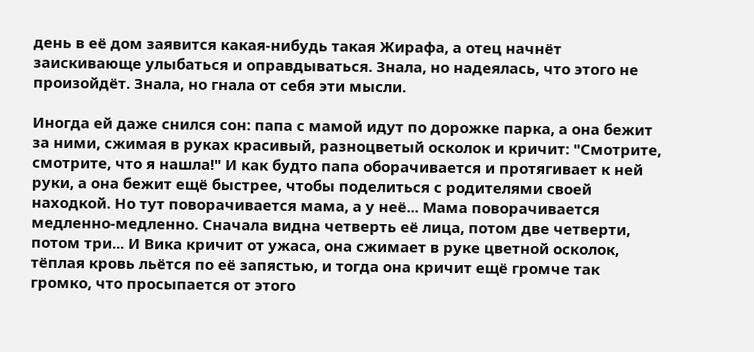день в её дом заявится какая-нибудь такая Жирафа, а отец начнёт заискивающе улыбаться и оправдываться. Знала, но надеялась, что этого не произойдёт. Знала, но гнала от себя эти мысли.

Иногда ей даже снился сон: папа с мамой идут по дорожке парка, а она бежит за ними, сжимая в руках красивый, разноцветый осколок и кричит: "Смотрите, смотрите, что я нашла!" И как будто папа оборачивается и протягивает к ней руки, а она бежит ещё быстрее, чтобы поделиться с родителями своей находкой. Но тут поворачивается мама, а у неё... Мама поворачивается медленно-медленно. Сначала видна четверть её лица, потом две четверти, потом три... И Вика кричит от ужаса, она сжимает в руке цветной осколок, тёплая кровь льётся по её запястью, и тогда она кричит ещё громче так громко, что просыпается от этого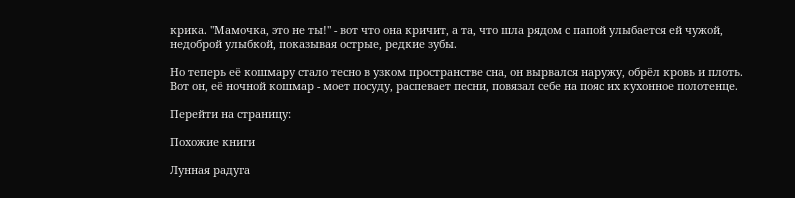крика. "Мамочка, это не ты!" - вот что она кричит, а та, что шла рядом с папой улыбается ей чужой, недоброй улыбкой, показывая острые, редкие зубы.

Но теперь её кошмару стало тесно в узком пространстве сна, он вырвался наружу, обрёл кровь и плоть. Вот он, её ночной кошмар - моет посуду, распевает песни, повязал себе на пояс их кухонное полотенце.

Перейти на страницу:

Похожие книги

Лунная радуга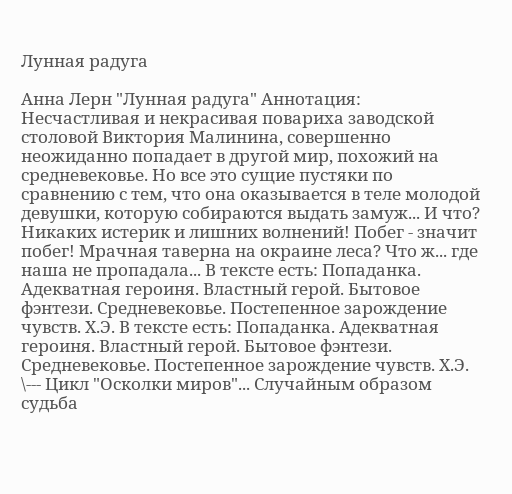Лунная радуга

Анна Лерн "Лунная радуга" Аннотация: Несчастливая и некрасивая повариха заводской столовой Виктория Малинина, совершенно неожиданно попадает в другой мир, похожий на средневековье. Но все это сущие пустяки по сравнению с тем, что она оказывается в теле молодой девушки, которую собираются выдать замуж... И что? Никаких истерик и лишних волнений! Побег - значит побег! Мрачная таверна на окраине леса? Что ж... где наша не пропадала... В тексте есть: Попаданка. Адекватная героиня. Властный герой. Бытовое фэнтези. Средневековье. Постепенное зарождение чувств. Х.Э. В тексте есть: Попаданка. Адекватная героиня. Властный герой. Бытовое фэнтези. Средневековье. Постепенное зарождение чувств. Х.Э. \--- Цикл "Осколки миров"... Случайным образом судьба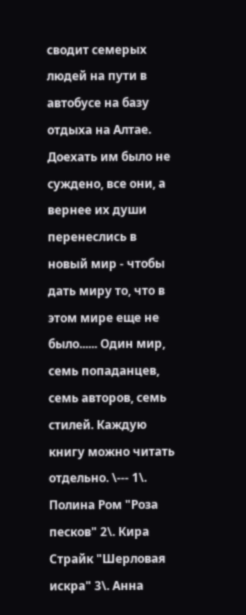сводит семерых людей на пути в автобусе на базу отдыха на Алтае. Доехать им было не суждено, все они, а вернее их души перенеслись в новый мир - чтобы дать миру то, что в этом мире еще не было...... Один мир, семь попаданцев, семь авторов, семь стилей. Каждую книгу можно читать отдельно. \--- 1\. Полина Ром "Роза песков" 2\. Кира Страйк "Шерловая искра" 3\. Анна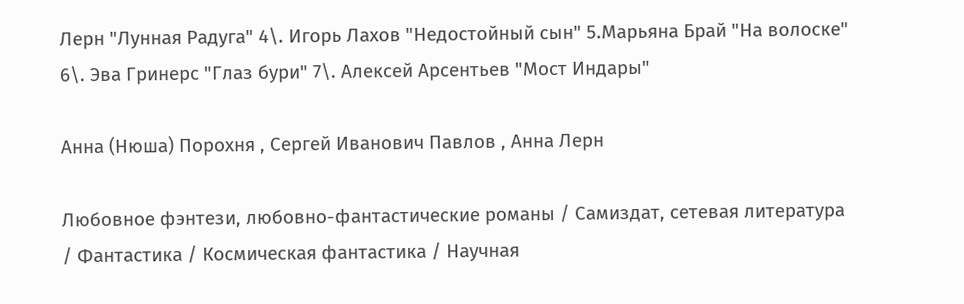Лерн "Лунная Радуга" 4\. Игорь Лахов "Недостойный сын" 5.Марьяна Брай "На волоске" 6\. Эва Гринерс "Глаз бури" 7\. Алексей Арсентьев "Мост Индары"

Анна (Нюша) Порохня , Сергей Иванович Павлов , Анна Лерн

Любовное фэнтези, любовно-фантастические романы / Самиздат, сетевая литература / Фантастика / Космическая фантастика / Научная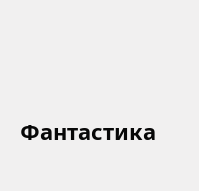Фантастика